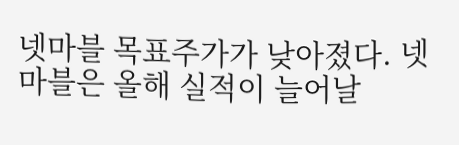넷마블 목표주가가 낮아졌다. 넷마블은 올해 실적이 늘어날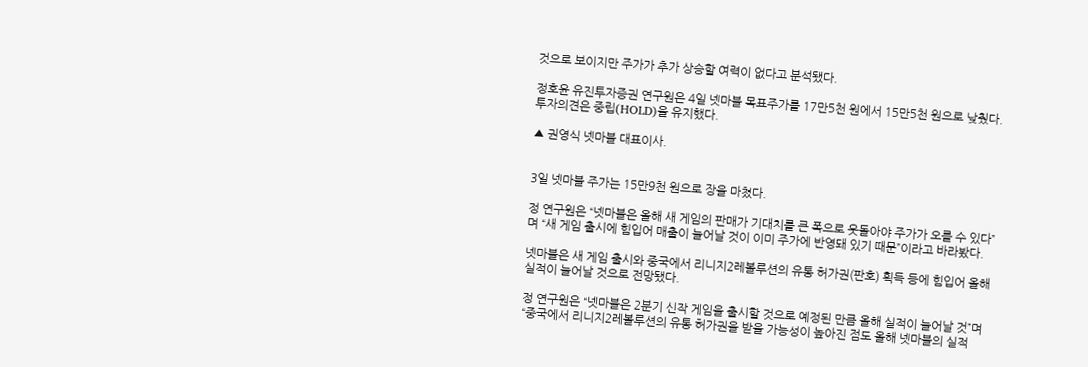것으로 보이지만 주가가 추가 상승할 여력이 없다고 분석됐다.

정호윤 유진투자증권 연구원은 4일 넷마블 목표주가를 17만5천 원에서 15만5천 원으로 낮췄다. 투자의견은 중립(HOLD)을 유지했다.

▲ 권영식 넷마블 대표이사.


3일 넷마블 주가는 15만9천 원으로 장을 마쳤다.

정 연구원은 “넷마블은 올해 새 게임의 판매가 기대치를 큰 폭으로 웃돌아야 주가가 오를 수 있다”며 “새 게임 출시에 힘입어 매출이 늘어날 것이 이미 주가에 반영돼 있기 때문”이라고 바라봤다.

넷마블은 새 게임 출시와 중국에서 리니지2레볼루션의 유통 허가권(판호) 획득 등에 힘입어 올해 실적이 늘어날 것으로 전망됐다.

정 연구원은 “넷마블은 2분기 신작 게임을 출시할 것으로 예정된 만큼 올해 실적이 늘어날 것”며 “중국에서 리니지2레볼루션의 유통 허가권을 받을 가능성이 높아진 점도 올해 넷마블의 실적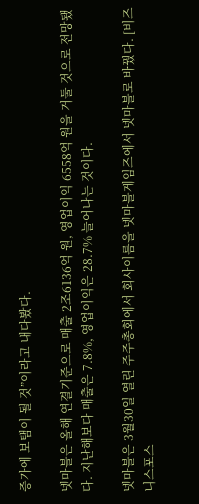증가에 보탬이 될 것”이라고 내다봤다.

넷마블은 올해 연결기준으로 매출 2조6136억 원, 영업이익 6558억 원을 거둘 것으로 전망됐다. 지난해보다 매출은 7.8%, 영업이익은 28.7% 늘어나는 것이다.

넷마블은 3월30일 열린 주주총회에서 회사이름을 넷마블게임즈에서 넷마블로 바꿨다. [비즈니스포스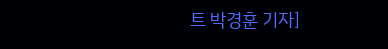트 박경훈 기자]